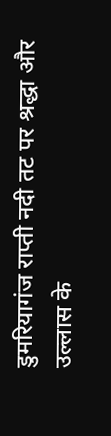डुमरियागंज राप्ती नदी तट पर श्रद्धा और उल्लास के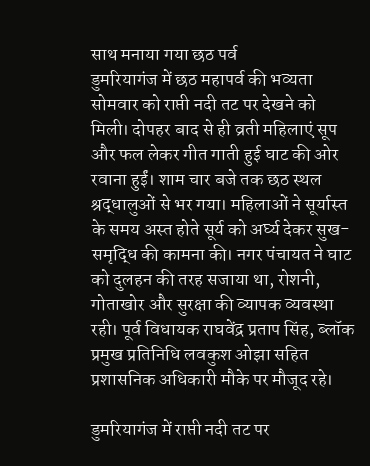साथ मनाया गया छठ पर्व
डुमरियागंज में छठ महापर्व की भव्यता सोमवार को राप्ती नदी तट पर देखने को मिली। दोपहर बाद से ही व्रती महिलाएं सूप और फल लेकर गीत गाती हुई घाट की ओर रवाना हुईं। शाम चार बजे तक छठ स्थल श्रद्धालुओं से भर गया। महिलाओं ने सूर्यास्त के समय अस्त होते सूर्य को अर्घ्य देकर सुख-समृद्धि की कामना की। नगर पंचायत ने घाट को दुलहन की तरह सजाया था, रोशनी, गोताखोर और सुरक्षा की व्यापक व्यवस्था रही। पूर्व विधायक राघवेंद्र प्रताप सिंह, ब्लॉक प्रमुख प्रतिनिधि लवकुश ओझा सहित प्रशासनिक अधिकारी मौके पर मौजूद रहे।

डुमरियागंज में राप्ती नदी तट पर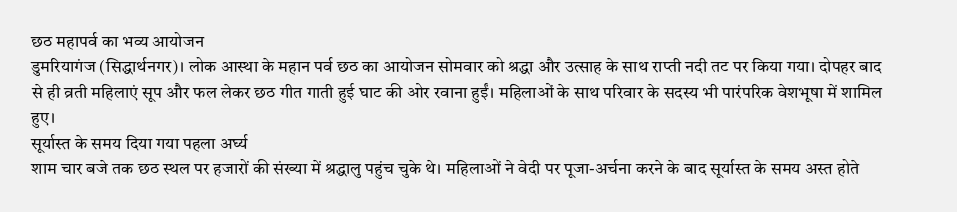छठ महापर्व का भव्य आयोजन
डुमरियागंज (सिद्धार्थनगर)। लोक आस्था के महान पर्व छठ का आयोजन सोमवार को श्रद्धा और उत्साह के साथ राप्ती नदी तट पर किया गया। दोपहर बाद से ही व्रती महिलाएं सूप और फल लेकर छठ गीत गाती हुई घाट की ओर रवाना हुईं। महिलाओं के साथ परिवार के सदस्य भी पारंपरिक वेशभूषा में शामिल हुए।
सूर्यास्त के समय दिया गया पहला अर्घ्य
शाम चार बजे तक छठ स्थल पर हजारों की संख्या में श्रद्धालु पहुंच चुके थे। महिलाओं ने वेदी पर पूजा-अर्चना करने के बाद सूर्यास्त के समय अस्त होते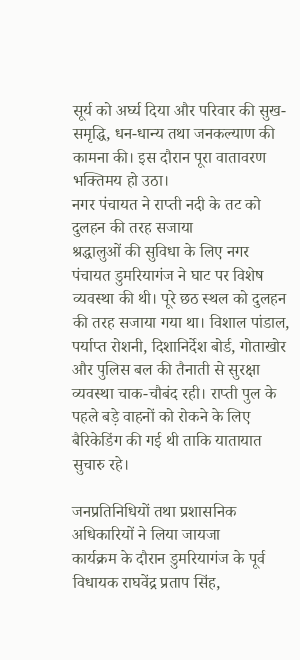सूर्य को अर्घ्य दिया और परिवार की सुख-समृद्धि, धन-धान्य तथा जनकल्याण की कामना की। इस दौरान पूरा वातावरण भक्तिमय हो उठा।
नगर पंचायत ने राप्ती नदी के तट को दुलहन की तरह सजाया
श्रद्धालुओं की सुविधा के लिए नगर पंचायत डुमरियागंज ने घाट पर विशेष व्यवस्था की थी। पूरे छठ स्थल को दुलहन की तरह सजाया गया था। विशाल पांडाल, पर्याप्त रोशनी, दिशानिर्देश बोर्ड, गोताखोर और पुलिस बल की तैनाती से सुरक्षा व्यवस्था चाक-चौबंद रही। राप्ती पुल के पहले बड़े वाहनों को रोकने के लिए बैरिकेडिंग की गई थी ताकि यातायात सुचारु रहे।

जनप्रतिनिधियों तथा प्रशासनिक अधिकारियों ने लिया जायजा
कार्यक्रम के दौरान डुमरियागंज के पूर्व विधायक राघवेंद्र प्रताप सिंह,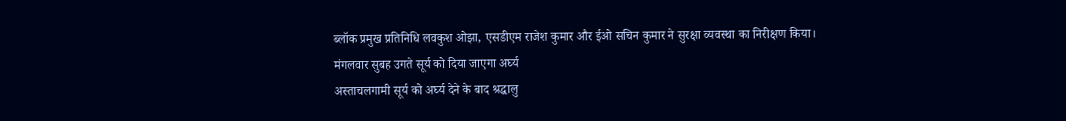ब्लॉक प्रमुख प्रतिनिधि लवकुश ओझा, एसडीएम राजेश कुमार और ईओ सचिन कुमार ने सुरक्षा व्यवस्था का निरीक्षण किया।
मंगलवार सुबह उगते सूर्य को दिया जाएगा अर्घ्य
अस्ताचलगामी सूर्य को अर्घ्य देने के बाद श्रद्धालु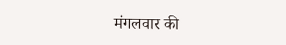मंगलवार की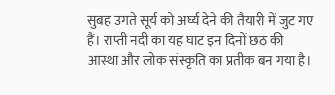सुबह उगते सूर्य को अर्घ्य देने की तैयारी में जुट गए हैं। राप्ती नदी का यह घाट इन दिनों छठ की आस्था और लोक संस्कृति का प्रतीक बन गया है।